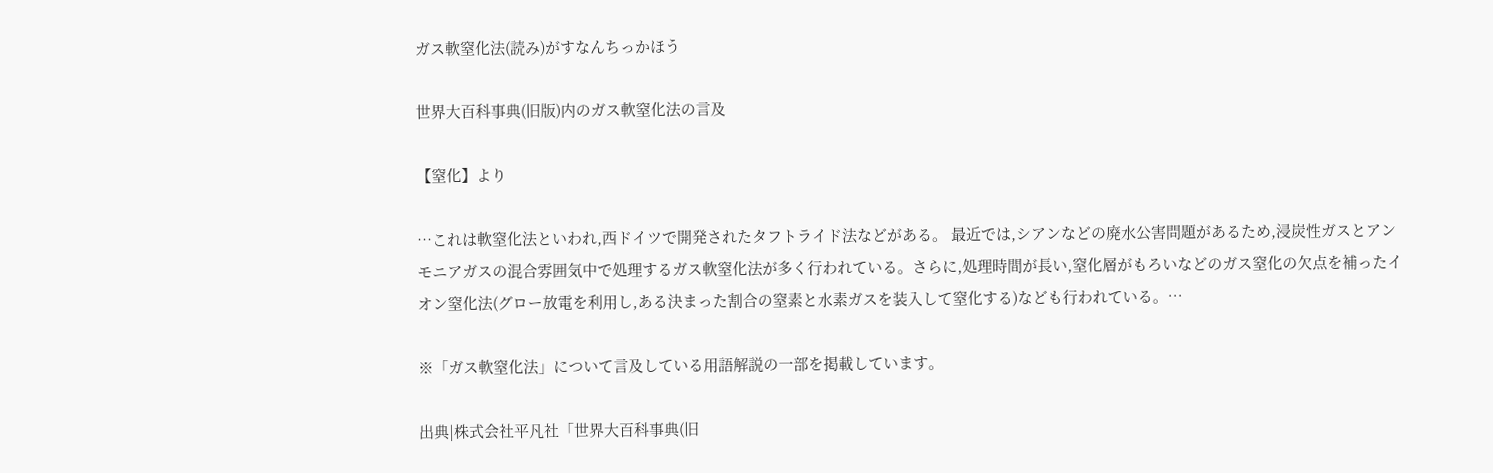ガス軟窒化法(読み)がすなんちっかほう

世界大百科事典(旧版)内のガス軟窒化法の言及

【窒化】より

…これは軟窒化法といわれ,西ドイツで開発されたタフトライド法などがある。 最近では,シアンなどの廃水公害問題があるため,浸炭性ガスとアンモニアガスの混合雰囲気中で処理するガス軟窒化法が多く行われている。さらに,処理時間が長い,窒化層がもろいなどのガス窒化の欠点を補ったイオン窒化法(グロー放電を利用し,ある決まった割合の窒素と水素ガスを装入して窒化する)なども行われている。…

※「ガス軟窒化法」について言及している用語解説の一部を掲載しています。

出典|株式会社平凡社「世界大百科事典(旧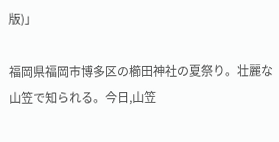版)」

福岡県福岡市博多区の櫛田神社の夏祭り。壮麗な山笠で知られる。今日,山笠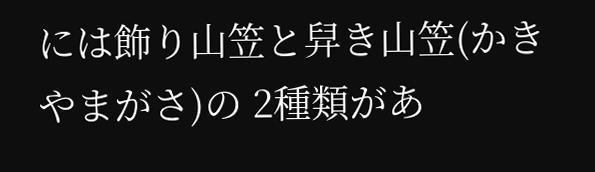には飾り山笠と舁き山笠(かきやまがさ)の 2種類があ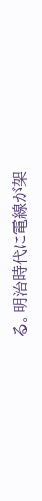る。明治時代に電線が架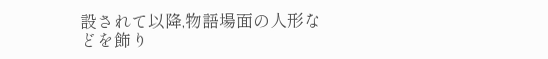設されて以降,物語場面の人形などを飾り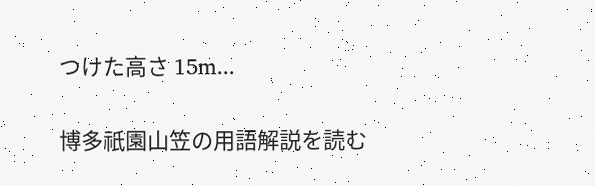つけた高さ 15m...

博多祇園山笠の用語解説を読む